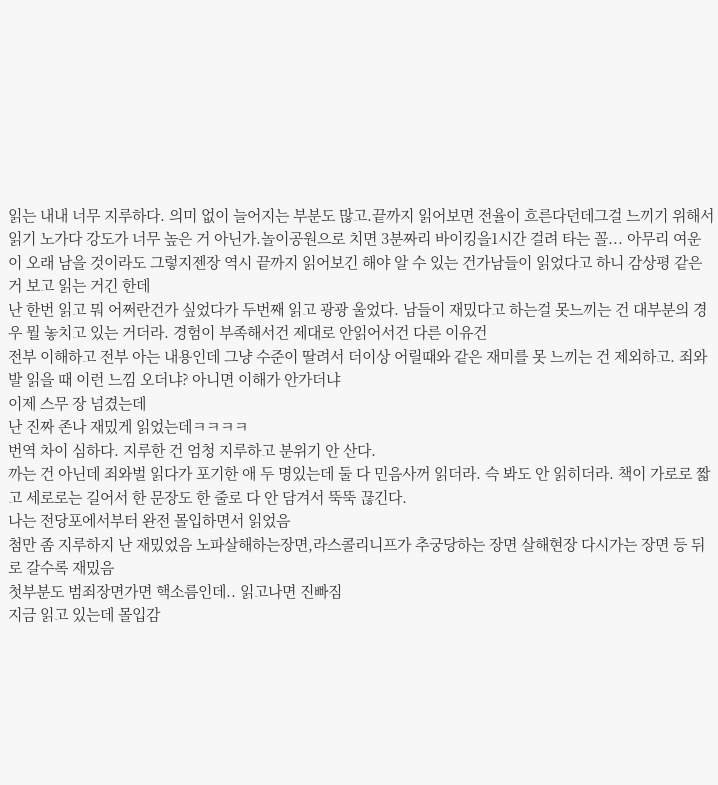읽는 내내 너무 지루하다. 의미 없이 늘어지는 부분도 많고.끝까지 읽어보면 전율이 흐른다던데그걸 느끼기 위해서 읽기 노가다 강도가 너무 높은 거 아닌가.놀이공원으로 치면 3분짜리 바이킹을1시간 걸려 타는 꼴... 아무리 여운이 오래 남을 것이라도 그렇지젠장 역시 끝까지 읽어보긴 해야 알 수 있는 건가남들이 읽었다고 하니 감상평 같은 거 보고 읽는 거긴 한데
난 한번 읽고 뭐 어쩌란건가 싶었다가 두번째 읽고 광광 울었다. 남들이 재밌다고 하는걸 못느끼는 건 대부분의 경우 뭘 놓치고 있는 거더라. 경험이 부족해서건 제대로 안읽어서건 다른 이유건
전부 이해하고 전부 아는 내용인데 그냥 수준이 딸려서 더이상 어릴때와 같은 재미를 못 느끼는 건 제외하고. 죄와 발 읽을 때 이런 느낌 오더냐? 아니면 이해가 안가더냐
이제 스무 장 넘겼는데
난 진짜 존나 재밌게 읽었는데ㅋㅋㅋㅋ
번역 차이 심하다. 지루한 건 엄청 지루하고 분위기 안 산다.
까는 건 아닌데 죄와벌 읽다가 포기한 애 두 명있는데 둘 다 민음사꺼 읽더라. 슥 봐도 안 읽히더라. 책이 가로로 짧고 세로로는 길어서 한 문장도 한 줄로 다 안 담겨서 뚝뚝 끊긴다.
나는 전당포에서부터 완전 몰입하면서 읽었음
첨만 좀 지루하지 난 재밌었음 노파살해하는장면,라스콜리니프가 추궁당하는 장면 살해현장 다시가는 장면 등 뒤로 갈수록 재밌음
첫부분도 범죄장면가면 핵소름인데.. 읽고나면 진빠짐
지금 읽고 있는데 몰입감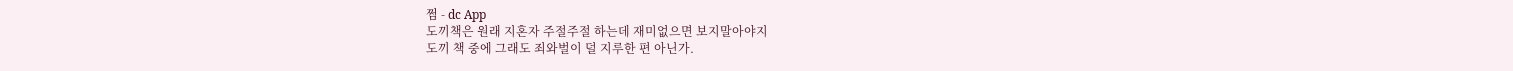쩜 - dc App
도끼책은 원래 지혼자 주절주절 하는데 재미없으면 보지말아야지
도끼 책 중에 그래도 죄와벌이 덜 지루한 편 아닌가.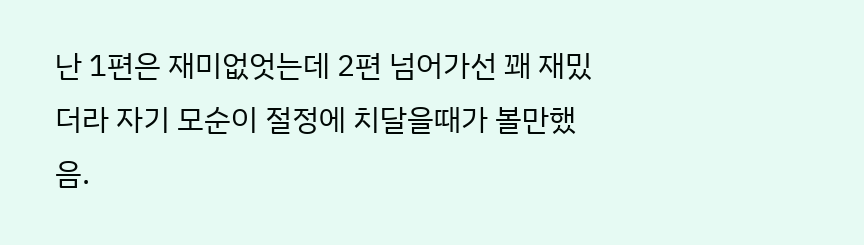난 1편은 재미없엇는데 2편 넘어가선 꽤 재밌더라 자기 모순이 절정에 치달을때가 볼만했음.